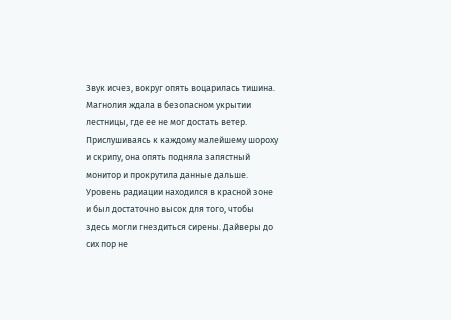Звук исчез, вокруг опять воцарилась тишина. Магнолия ждала в безопасном укрытии лестницы, где ее не мог достать ветер. Прислушиваясь к каждому малейшему шороху и скрипу, она опять подняла запястный монитор и прокрутила данные дальше. Уровень радиации находился в красной зоне и был достаточно высок для того, чтобы здесь могли гнездиться сирены. Дайверы до сих пор не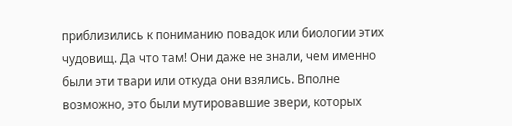приблизились к пониманию повадок или биологии этих чудовищ. Да что там! Они даже не знали, чем именно были эти твари или откуда они взялись. Вполне возможно, это были мутировавшие звери, которых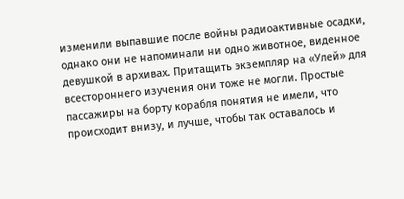изменили выпавшие после войны радиоактивные осадки, однако они не напоминали ни одно животное, виденное девушкой в архивах. Притащить экземпляр на «Улей» для всестороннего изучения они тоже не могли. Простые пассажиры на борту корабля понятия не имели, что происходит внизу, и лучше, чтобы так оставалось и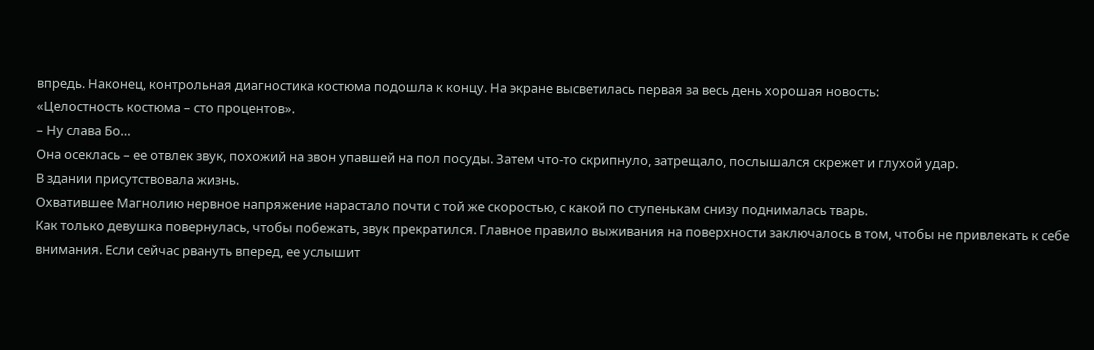впредь. Наконец, контрольная диагностика костюма подошла к концу. На экране высветилась первая за весь день хорошая новость:
«Целостность костюма – сто процентов».
– Ну слава Бо…
Она осеклась – ее отвлек звук, похожий на звон упавшей на пол посуды. Затем что-то скрипнуло, затрещало, послышался скрежет и глухой удар.
В здании присутствовала жизнь.
Охватившее Магнолию нервное напряжение нарастало почти с той же скоростью, с какой по ступенькам снизу поднималась тварь.
Как только девушка повернулась, чтобы побежать, звук прекратился. Главное правило выживания на поверхности заключалось в том, чтобы не привлекать к себе внимания. Если сейчас рвануть вперед, ее услышит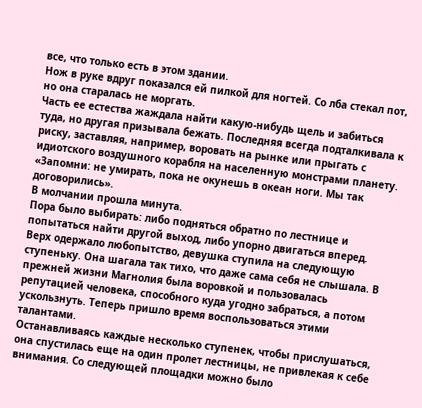все, что только есть в этом здании.
Нож в руке вдруг показался ей пилкой для ногтей. Со лба стекал пот, но она старалась не моргать.
Часть ее естества жаждала найти какую-нибудь щель и забиться туда, но другая призывала бежать. Последняя всегда подталкивала к риску, заставляя, например, воровать на рынке или прыгать с идиотского воздушного корабля на населенную монстрами планету.
«Запомни: не умирать, пока не окунешь в океан ноги. Мы так договорились».
В молчании прошла минута.
Пора было выбирать: либо подняться обратно по лестнице и попытаться найти другой выход, либо упорно двигаться вперед.
Верх одержало любопытство, девушка ступила на следующую ступеньку. Она шагала так тихо, что даже сама себя не слышала. В прежней жизни Магнолия была воровкой и пользовалась репутацией человека, способного куда угодно забраться, а потом ускользнуть. Теперь пришло время воспользоваться этими талантами.
Останавливаясь каждые несколько ступенек, чтобы прислушаться, она спустилась еще на один пролет лестницы, не привлекая к себе внимания. Со следующей площадки можно было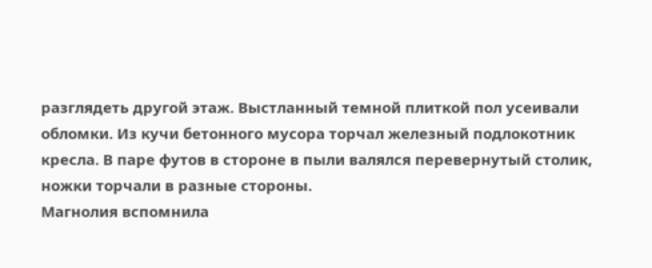разглядеть другой этаж. Выстланный темной плиткой пол усеивали обломки. Из кучи бетонного мусора торчал железный подлокотник кресла. В паре футов в стороне в пыли валялся перевернутый столик, ножки торчали в разные стороны.
Магнолия вспомнила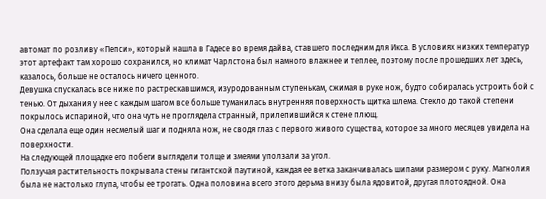автомат по розливу «Пепси», который нашла в Гадесе во время дайва, ставшего последним для Икса. В условиях низких температур этот артефакт там хорошо сохранился, но климат Чарлстона был намного влажнее и теплее, поэтому после прошедших лет здесь, казалось, больше не осталось ничего ценного.
Девушка спускалась все ниже по растрескавшимся, изуродованным ступенькам, сжимая в руке нож, будто собиралась устроить бой с тенью. От дыхания у нее с каждым шагом все больше туманилась внутренняя поверхность щитка шлема. Стекло до такой степени покрылось испариной, что она чуть не проглядела странный, прилепившийся к стене плющ.
Она сделала еще один несмелый шаг и подняла нож, не сводя глаз с первого живого существа, которое за много месяцев увидела на поверхности.
На следующей площадке его побеги выглядели толще и змеями уползали за угол.
Ползучая растительность покрывала стены гигантской паутиной, каждая ее ветка заканчивалась шипами размером с руку. Магнолия была не настолько глупа, чтобы ее трогать. Одна половина всего этого дерьма внизу была ядовитой, другая плотоядной. Она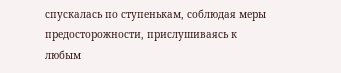спускалась по ступенькам, соблюдая меры предосторожности, прислушиваясь к любым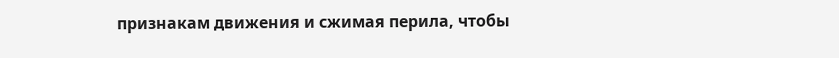признакам движения и сжимая перила, чтобы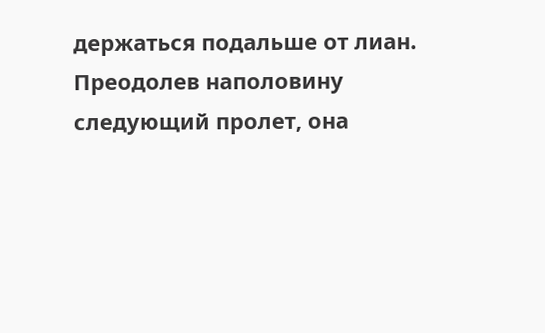держаться подальше от лиан.
Преодолев наполовину следующий пролет, она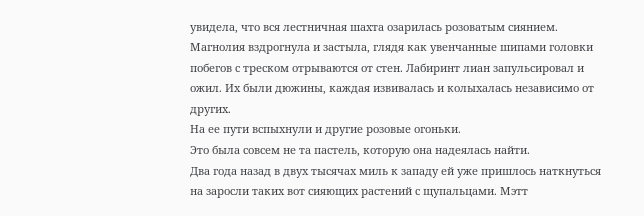увидела, что вся лестничная шахта озарилась розоватым сиянием. Магнолия вздрогнула и застыла, глядя как увенчанные шипами головки побегов с треском отрываются от стен. Лабиринт лиан запульсировал и ожил. Их были дюжины, каждая извивалась и колыхалась независимо от других.
На ее пути вспыхнули и другие розовые огоньки.
Это была совсем не та пастель, которую она надеялась найти.
Два года назад в двух тысячах миль к западу ей уже пришлось наткнуться на заросли таких вот сияющих растений с щупальцами. Мэтт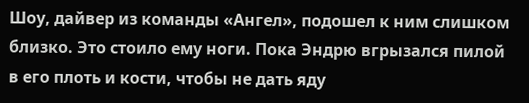Шоу, дайвер из команды «Ангел», подошел к ним слишком близко. Это стоило ему ноги. Пока Эндрю вгрызался пилой в его плоть и кости, чтобы не дать яду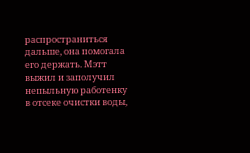распространиться дальше, она помогала его держать. Мэтт выжил и заполучил непыльную работенку в отсеке очистки воды,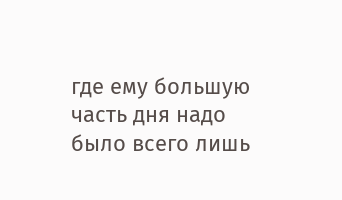где ему большую часть дня надо было всего лишь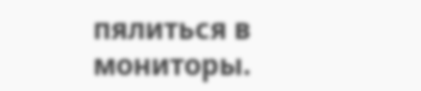пялиться в мониторы.